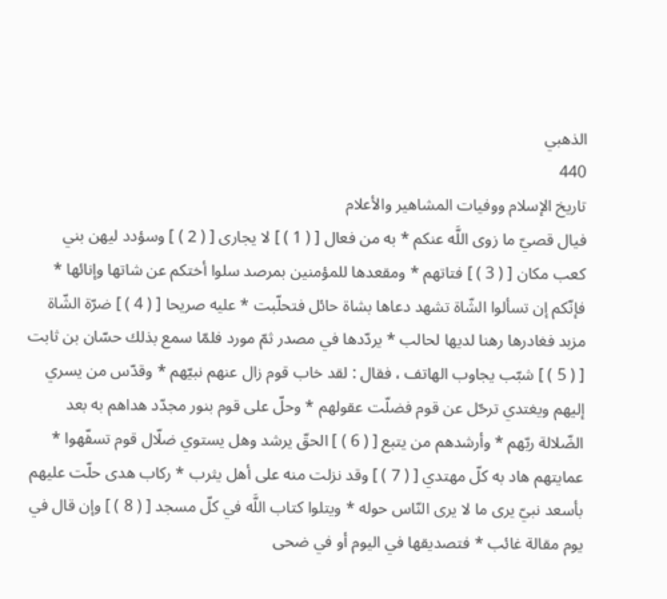الذهبي
440
تاريخ الإسلام ووفيات المشاهير والأعلام
فيال قصيّ ما زوى اللَّه عنكم * به من فعال [ ( 1 ) ] لا يجارى [ ( 2 ) ] وسؤدد ليهن بني كعب مكان [ ( 3 ) ] فتاتهم * ومقعدها للمؤمنين بمرصد سلوا أختكم عن شاتها وإنائها * فإنّكم إن تسألوا الشّاة تشهد دعاها بشاة حائل فتحلّبت * عليه صريحا [ ( 4 ) ] ضرّة الشّاة مزبد فغادرها رهنا لديها لحالب * يردّدها في مصدر ثمّ مورد فلمّا سمع بذلك حسّان بن ثابت [ ( 5 ) ] شبّب يجاوب الهاتف ، فقال : لقد خاب قوم زال عنهم نبيّهم * وقدّس من يسري إليهم ويغتدي ترحّل عن قوم فضلّت عقولهم * وحلّ على قوم بنور مجدّد هداهم به بعد الضّلالة ربّهم * وأرشدهم من يتبع [ ( 6 ) ] الحقّ يرشد وهل يستوي ضلّال قوم تسفّهوا * عمايتهم هاد به كلّ مهتدي [ ( 7 ) ] وقد نزلت منه على أهل يثرب * ركاب هدى حلّت عليهم بأسعد نبيّ يرى ما لا يرى النّاس حوله * ويتلوا كتاب اللَّه في كلّ مسجد [ ( 8 ) ] وإن قال في يوم مقالة غائب * فتصديقها في اليوم أو في ضحى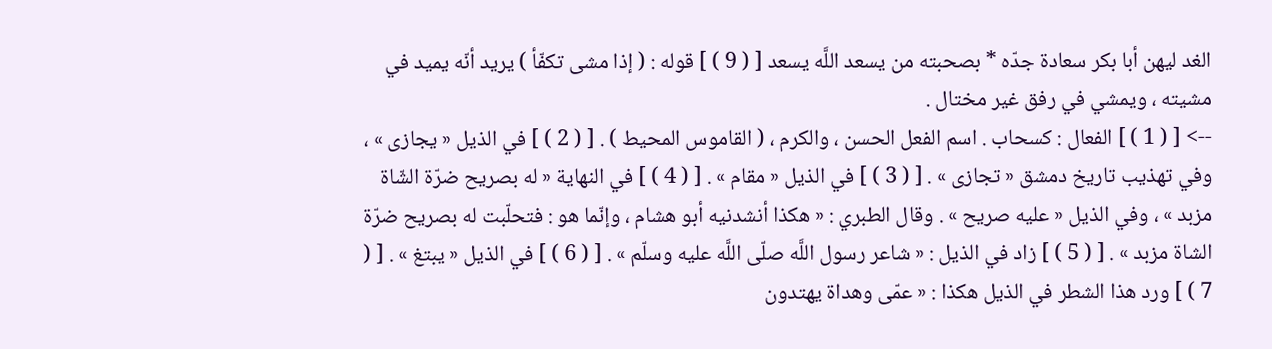الغد ليهن أبا بكر سعادة جدّه * بصحبته من يسعد اللَّه يسعد [ ( 9 ) ] قوله : ( إذا مشى تكفّأ ) يريد أنّه يميد في مشيته ، ويمشي في رفق غير مختال .
--> [ ( 1 ) ] الفعال : كسحاب . اسم الفعل الحسن ، والكرم ، ( القاموس المحيط ) . [ ( 2 ) ] في الذيل « يجازى » ، وفي تهذيب تاريخ دمشق « تجازى » . [ ( 3 ) ] في الذيل « مقام » . [ ( 4 ) ] في النهاية « له بصريح ضرّة الشّاة مزبد » ، وفي الذيل « عليه صريح » . وقال الطبري : « هكذا أنشدنيه أبو هشام ، وإنّما هو : فتحلّبت له بصريح ضرّة الشاة مزبد » . [ ( 5 ) ] زاد في الذيل : « شاعر رسول اللَّه صلّى اللَّه عليه وسلّم » . [ ( 6 ) ] في الذيل « يبتغ » . [ ( 7 ) ] ورد هذا الشطر في الذيل هكذا : « عمّى وهداة يهتدون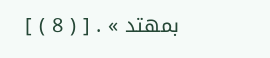بمهتد » . [ ( 8 ) ]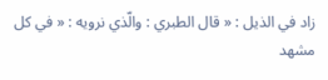زاد في الذيل : « قال الطبري : والّذي نرويه : « في كل مشهد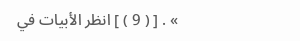» . [ ( 9 ) ] انظر الأبيات في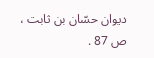ديوان حسّان بن ثابت ، ص 87 .